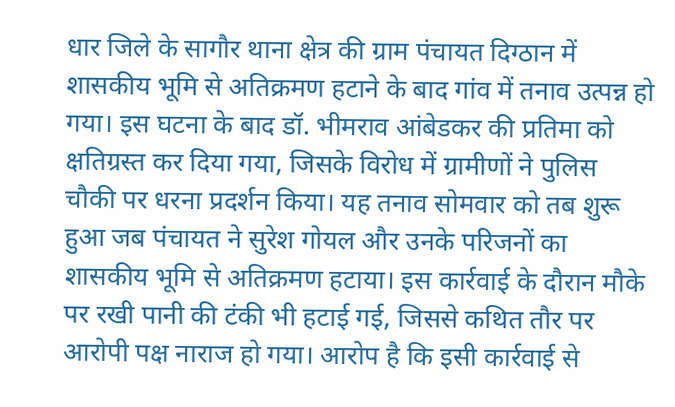धार जिले के सागौर थाना क्षेत्र की ग्राम पंचायत दिग्ठान में शासकीय भूमि से अतिक्रमण हटाने के बाद गांव में तनाव उत्पन्न हो गया। इस घटना के बाद डॉ. भीमराव आंबेडकर की प्रतिमा को क्षतिग्रस्त कर दिया गया, जिसके विरोध में ग्रामीणों ने पुलिस चौकी पर धरना प्रदर्शन किया। यह तनाव सोमवार को तब शुरू हुआ जब पंचायत ने सुरेश गोयल और उनके परिजनों का शासकीय भूमि से अतिक्रमण हटाया। इस कार्रवाई के दौरान मौके पर रखी पानी की टंकी भी हटाई गई, जिससे कथित तौर पर आरोपी पक्ष नाराज हो गया। आरोप है कि इसी कार्रवाई से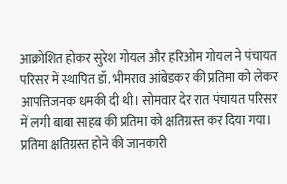आक्रोशित होकर सुरेश गोयल और हरिओम गोयल ने पंचायत परिसर में स्थापित डॉ. भीमराव आंबेडकर की प्रतिमा को लेकर आपत्तिजनक धमकी दी थी। सोमवार देर रात पंचायत परिसर में लगी बाबा साहब की प्रतिमा को क्षतिग्रस्त कर दिया गया। प्रतिमा क्षतिग्रस्त होने की जानकारी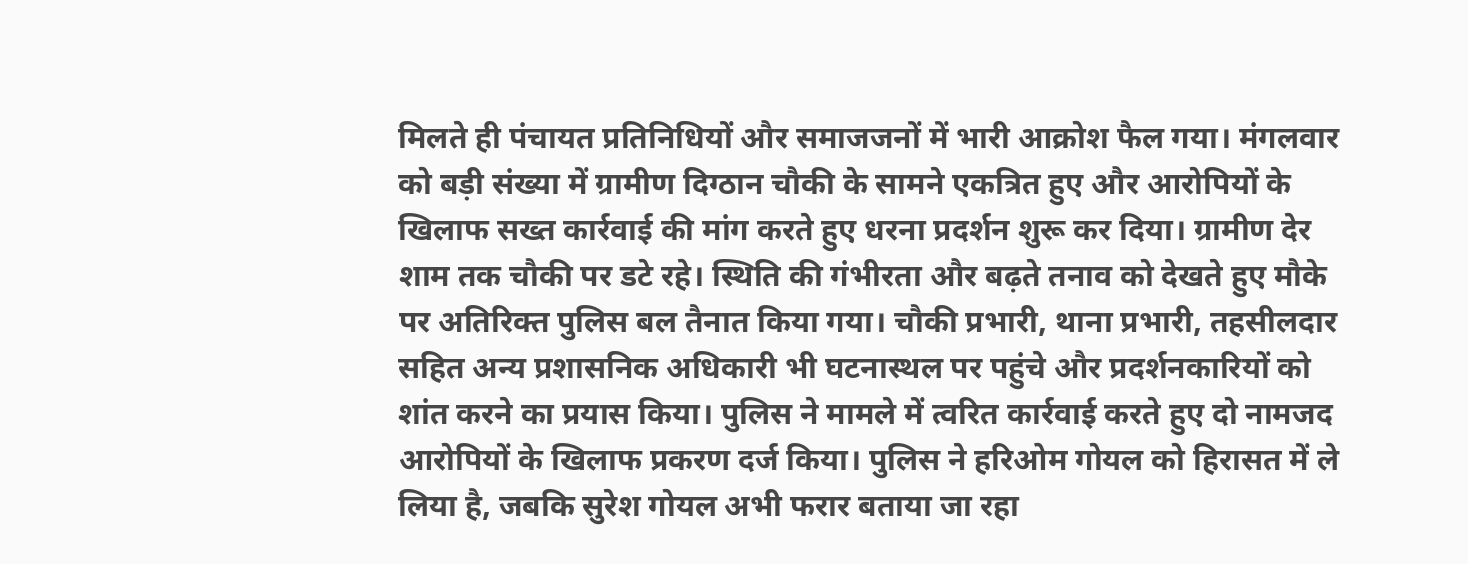मिलते ही पंचायत प्रतिनिधियों और समाजजनों में भारी आक्रोश फैल गया। मंगलवार को बड़ी संख्या में ग्रामीण दिग्ठान चौकी के सामने एकत्रित हुए और आरोपियों के खिलाफ सख्त कार्रवाई की मांग करते हुए धरना प्रदर्शन शुरू कर दिया। ग्रामीण देर शाम तक चौकी पर डटे रहे। स्थिति की गंभीरता और बढ़ते तनाव को देखते हुए मौके पर अतिरिक्त पुलिस बल तैनात किया गया। चौकी प्रभारी, थाना प्रभारी, तहसीलदार सहित अन्य प्रशासनिक अधिकारी भी घटनास्थल पर पहुंचे और प्रदर्शनकारियों को शांत करने का प्रयास किया। पुलिस ने मामले में त्वरित कार्रवाई करते हुए दो नामजद आरोपियों के खिलाफ प्रकरण दर्ज किया। पुलिस ने हरिओम गोयल को हिरासत में ले लिया है, जबकि सुरेश गोयल अभी फरार बताया जा रहा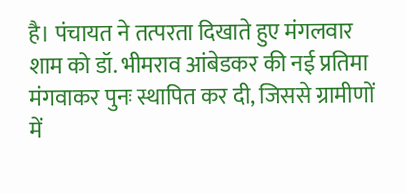है। पंचायत ने तत्परता दिखाते हुए मंगलवार शाम को डॉ. भीमराव आंबेडकर की नई प्रतिमा मंगवाकर पुनः स्थापित कर दी, जिससे ग्रामीणों में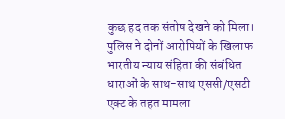कुछ हद तक संतोष देखने को मिला। पुलिस ने दोनों आरोपियों के खिलाफ भारतीय न्याय संहिता की संबंधित धाराओं के साथ-साथ एससी/एसटी एक्ट के तहत मामला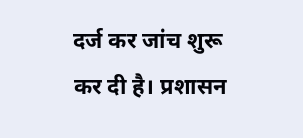दर्ज कर जांच शुरू कर दी है। प्रशासन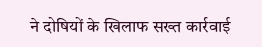ने दोषियों के खिलाफ सख्त कार्रवाई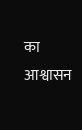का आश्वासन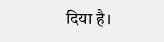दिया है।